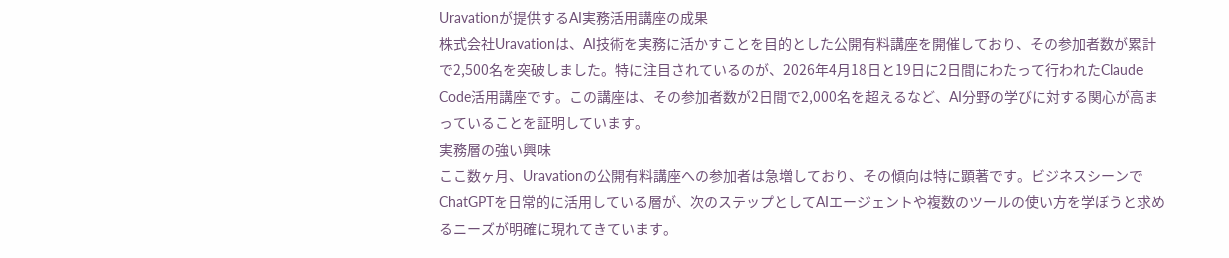Uravationが提供するAI実務活用講座の成果
株式会社Uravationは、AI技術を実務に活かすことを目的とした公開有料講座を開催しており、その参加者数が累計で2,500名を突破しました。特に注目されているのが、2026年4月18日と19日に2日間にわたって行われたClaude Code活用講座です。この講座は、その参加者数が2日間で2,000名を超えるなど、AI分野の学びに対する関心が高まっていることを証明しています。
実務層の強い興味
ここ数ヶ月、Uravationの公開有料講座への参加者は急増しており、その傾向は特に顕著です。ビジネスシーンでChatGPTを日常的に活用している層が、次のステップとしてAIエージェントや複数のツールの使い方を学ぼうと求めるニーズが明確に現れてきています。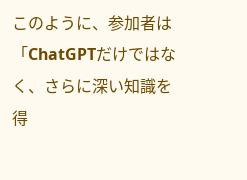このように、参加者は「ChatGPTだけではなく、さらに深い知識を得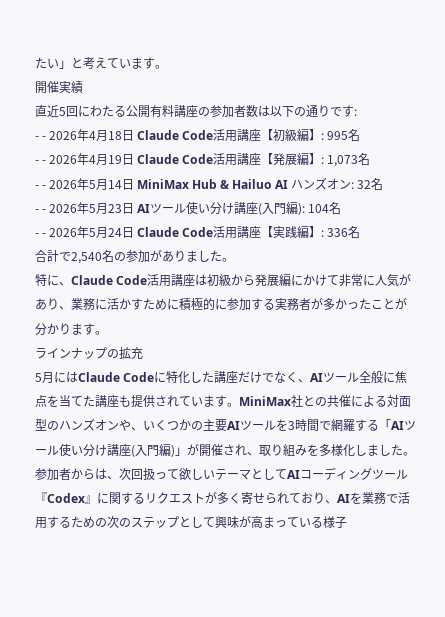たい」と考えています。
開催実績
直近5回にわたる公開有料講座の参加者数は以下の通りです:
- - 2026年4月18日 Claude Code活用講座【初級編】: 995名
- - 2026年4月19日 Claude Code活用講座【発展編】: 1,073名
- - 2026年5月14日 MiniMax Hub & Hailuo AI ハンズオン: 32名
- - 2026年5月23日 AIツール使い分け講座(入門編): 104名
- - 2026年5月24日 Claude Code活用講座【実践編】: 336名
合計で2,540名の参加がありました。
特に、Claude Code活用講座は初級から発展編にかけて非常に人気があり、業務に活かすために積極的に参加する実務者が多かったことが分かります。
ラインナップの拡充
5月にはClaude Codeに特化した講座だけでなく、AIツール全般に焦点を当てた講座も提供されています。MiniMax社との共催による対面型のハンズオンや、いくつかの主要AIツールを3時間で網羅する「AIツール使い分け講座(入門編)」が開催され、取り組みを多様化しました。
参加者からは、次回扱って欲しいテーマとしてAIコーディングツール『Codex』に関するリクエストが多く寄せられており、AIを業務で活用するための次のステップとして興味が高まっている様子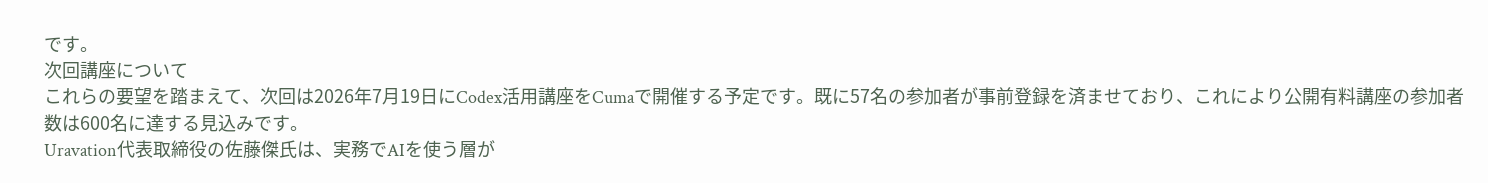です。
次回講座について
これらの要望を踏まえて、次回は2026年7月19日にCodex活用講座をCumaで開催する予定です。既に57名の参加者が事前登録を済ませており、これにより公開有料講座の参加者数は600名に達する見込みです。
Uravation代表取締役の佐藤傑氏は、実務でAIを使う層が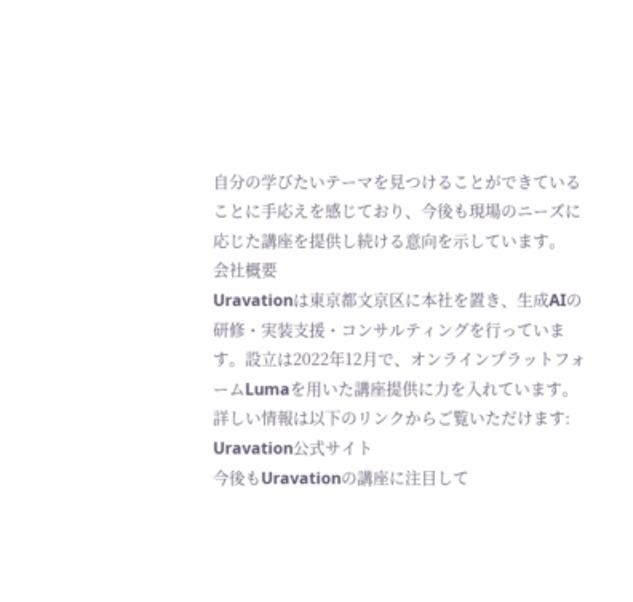自分の学びたいテーマを見つけることができていることに手応えを感じており、今後も現場のニーズに応じた講座を提供し続ける意向を示しています。
会社概要
Uravationは東京都文京区に本社を置き、生成AIの研修・実装支援・コンサルティングを行っています。設立は2022年12月で、オンラインプラットフォームLumaを用いた講座提供に力を入れています。
詳しい情報は以下のリンクからご覧いただけます:
Uravation公式サイト
今後もUravationの講座に注目して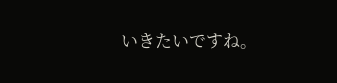いきたいですね。